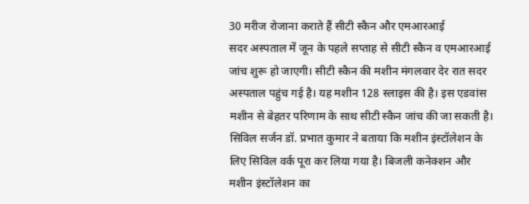30 मरीज रोजाना कराते हैं सीटी स्कैन और एमआरआई
सदर अस्पताल में जून के पहले सप्ताह से सीटी स्कैन व एमआरआई जांच शुरू हो जाएगी। सीटी स्कैन की मशीन मंगलवार देर रात सदर अस्पताल पहुंच गई है। यह मशीन 128 स्लाइस की है। इस एडवांस मशीन से बेहतर परिणाम के साथ सीटी स्कैन जांच की जा सकती है। सिविल सर्जन डॉ. प्रभात कुमार ने बताया कि मशीन इंस्टॉलेशन के लिए सिविल वर्क पूरा कर लिया गया है। बिजली कनेक्शन और मशीन इंस्टॉलेशन का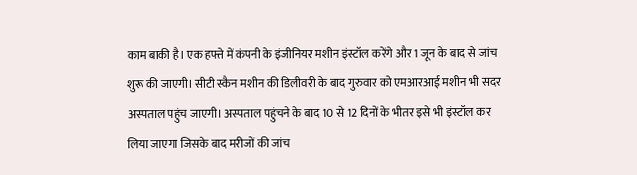काम बाकी है। एक हफ्ते में कंपनी के इंजीनियर मशीन इंस्टॉल करेंगे और 1 जून के बाद से जांच शुरू की जाएगी। सीटी स्कैन मशीन की डिलीवरी के बाद गुरुवार को एमआरआई मशीन भी सदर अस्पताल पहुंच जाएगी। अस्पताल पहुंचने के बाद 10 से 12 दिनों के भीतर इसे भी इंस्टॉल कर लिया जाएगा जिसके बाद मरीजों की जांच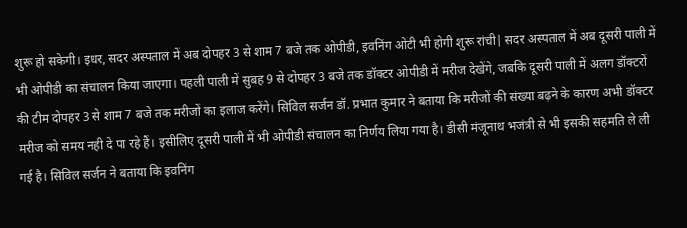शुरू हो सकेगी। इधर, सदर अस्पताल में अब दोपहर 3 से शाम 7 बजे तक ओपीडी, इवनिंग ओटी भी होगी शुरू रांची| सदर अस्पताल में अब दूसरी पाली में भी ओपीडी का संचालन किया जाएगा। पहली पाली में सुबह 9 से दोपहर 3 बजे तक डॉक्टर ओपीडी में मरीज देखेंगे, जबकि दूसरी पाली में अलग डॉक्टरों की टीम दोपहर 3 से शाम 7 बजे तक मरीजों का इलाज करेंगे। सिविल सर्जन डॉ. प्रभात कुमार ने बताया कि मरीजों की संख्या बढ़ने के कारण अभी डॉक्टर मरीज को समय नही दे पा रहे हैं। इसीलिए दूसरी पाली में भी ओपीडी संचालन का निर्णय लिया गया है। डीसी मंजूनाथ भजंत्री से भी इसकी सहमति ले ली गई है। सिविल सर्जन ने बताया कि इवनिंग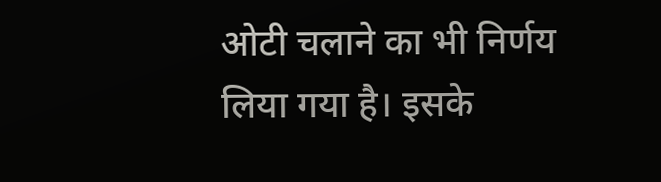ओटी चलाने का भी निर्णय लिया गया है। इसके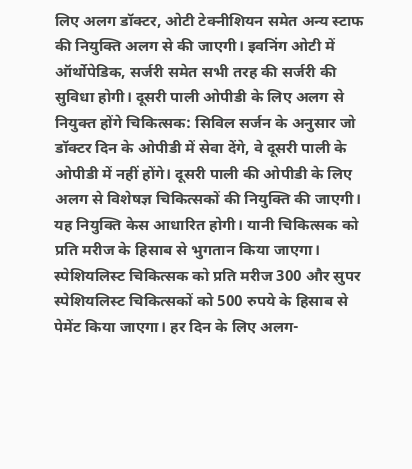लिए अलग डॉक्टर, ओटी टेक्नीशियन समेत अन्य स्टाफ की नियुक्ति अलग से की जाएगी। इवनिंग ओटी में ऑर्थोपेडिक, सर्जरी समेत सभी तरह की सर्जरी की सुविधा होगी। दूसरी पाली ओपीडी के लिए अलग से नियुक्त होंगे चिकित्सक: सिविल सर्जन के अनुसार जो डॉक्टर दिन के ओपीडी में सेवा देंगे, वे दूसरी पाली के ओपीडी में नहीं होंगे। दूसरी पाली की ओपीडी के लिए अलग से विशेषज्ञ चिकित्सकों की नियुक्ति की जाएगी। यह नियुक्ति केस आधारित होगी। यानी चिकित्सक को प्रति मरीज के हिसाब से भुगतान किया जाएगा। स्पेशियलिस्ट चिकित्सक को प्रति मरीज 300 और सुपर स्पेशियलिस्ट चिकित्सकों को 500 रुपये के हिसाब से पेमेंट किया जाएगा। हर दिन के लिए अलग-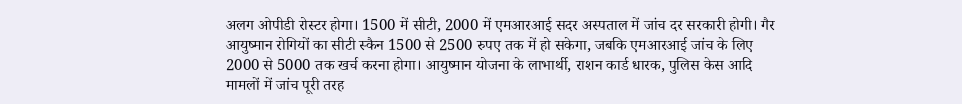अलग ओपीडी रोस्टर होगा। 1500 में सीटी, 2000 में एमआरआई सदर अस्पताल में जांच दर सरकारी होगी। गैर आयुष्मान रोगियों का सीटी स्कैन 1500 से 2500 रुपए तक में हो सकेगा, जबकि एमआरआई जांच के लिए 2000 से 5000 तक खर्च करना होगा। आयुष्मान योजना के लाभार्थी, राशन कार्ड धारक, पुलिस केस आदि मामलों में जांच पूरी तरह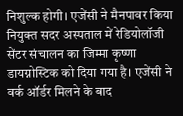निशुल्क होगी। एजेंसी ने मैनपावर किया नियुक्त सदर अस्पताल में रेडियोलॉजी सेंटर संचालन का जिम्मा कृष्णा डायग्नोस्टिक को दिया गया है। एजेंसी ने वर्क ऑर्डर मिलने के बाद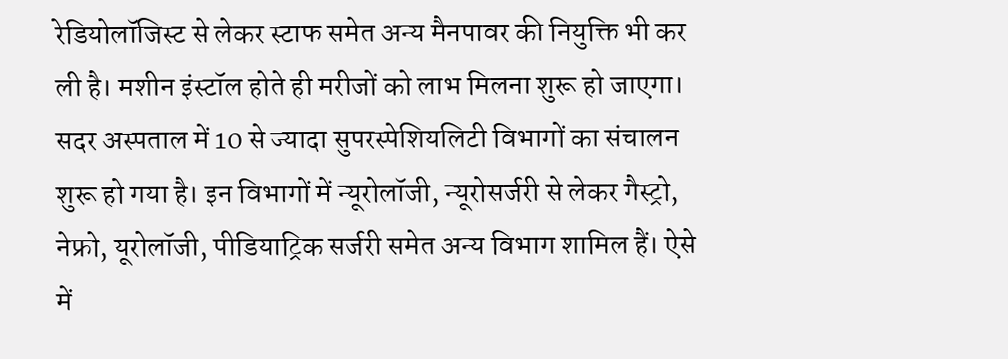रेडियोलॉजिस्ट से लेकर स्टाफ समेत अन्य मैनपावर की नियुक्ति भी कर ली है। मशीन इंस्टॉल होते ही मरीजों को लाभ मिलना शुरू हो जाएगा। सदर अस्पताल में 10 से ज्यादा सुपरस्पेशियलिटी विभागों का संचालन शुरू हो गया है। इन विभागों में न्यूरोलॉजी, न्यूरोसर्जरी से लेकर गैस्ट्रो, नेफ्रो, यूरोलॉजी, पीडियाट्रिक सर्जरी समेत अन्य विभाग शामिल हैं। ऐसे में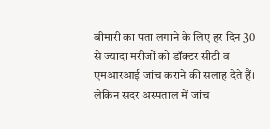बीमारी का पता लगाने के लिए हर दिन 30 से ज्यादा मरीजों को डॉक्टर सीटी व एमआरआई जांच कराने की सलाह देते हैं। लेकिन सदर अस्पताल में जांच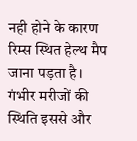नही होने के कारण रिम्स स्थित हेल्थ मैप जाना पड़ता है। गंभीर मरीजों की स्थिति इससे और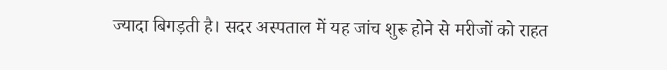ज्यादा बिगड़ती है। सदर अस्पताल में यह जांच शुरू होने से मरीजों को राहत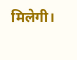मिलेगी।